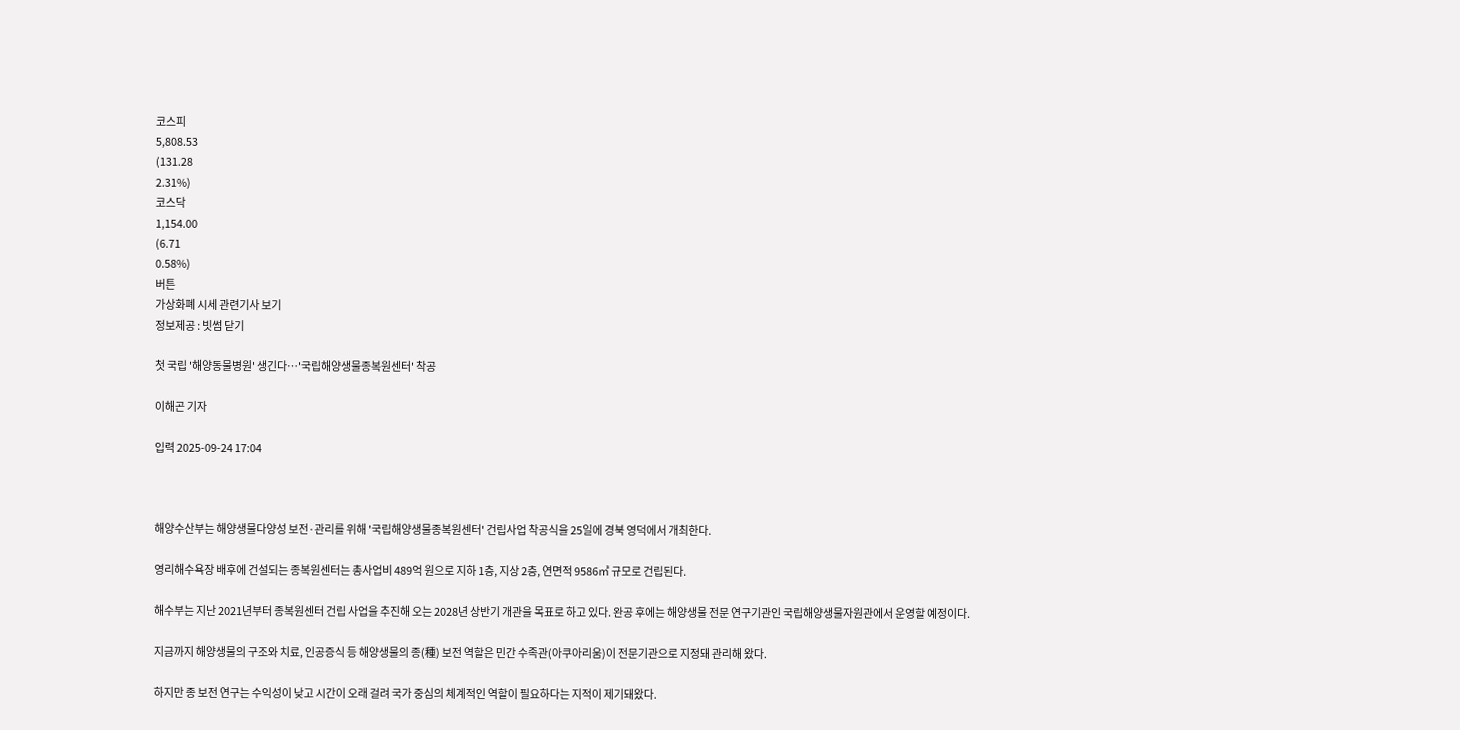코스피
5,808.53
(131.28
2.31%)
코스닥
1,154.00
(6.71
0.58%)
버튼
가상화폐 시세 관련기사 보기
정보제공 : 빗썸 닫기

첫 국립 '해양동물병원' 생긴다…'국립해양생물종복원센터' 착공

이해곤 기자

입력 2025-09-24 17:04



해양수산부는 해양생물다양성 보전·관리를 위해 '국립해양생물종복원센터' 건립사업 착공식을 25일에 경북 영덕에서 개최한다.

영리해수욕장 배후에 건설되는 종복원센터는 총사업비 489억 원으로 지하 1층, 지상 2층, 연면적 9586㎡ 규모로 건립된다.

해수부는 지난 2021년부터 종복원센터 건립 사업을 추진해 오는 2028년 상반기 개관을 목표로 하고 있다. 완공 후에는 해양생물 전문 연구기관인 국립해양생물자원관에서 운영할 예정이다.

지금까지 해양생물의 구조와 치료, 인공증식 등 해양생물의 종(種) 보전 역할은 민간 수족관(아쿠아리움)이 전문기관으로 지정돼 관리해 왔다.

하지만 종 보전 연구는 수익성이 낮고 시간이 오래 걸려 국가 중심의 체계적인 역할이 필요하다는 지적이 제기돼왔다.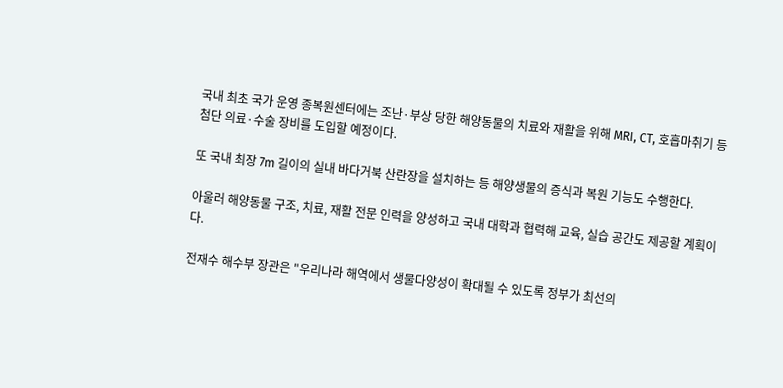국내 최초 국가 운영 종복원센터에는 조난·부상 당한 해양동물의 치료와 재활을 위해 MRI, CT, 호흡마취기 등 첨단 의료·수술 장비를 도입할 예정이다.

또 국내 최장 7m 길이의 실내 바다거북 산란장을 설치하는 등 해양생물의 증식과 복원 기능도 수행한다.

아울러 해양동물 구조, 치료, 재활 전문 인력을 양성하고 국내 대학과 협력해 교육, 실습 공간도 제공할 계획이다.

전재수 해수부 장관은 "우리나라 해역에서 생물다양성이 확대될 수 있도록 정부가 최선의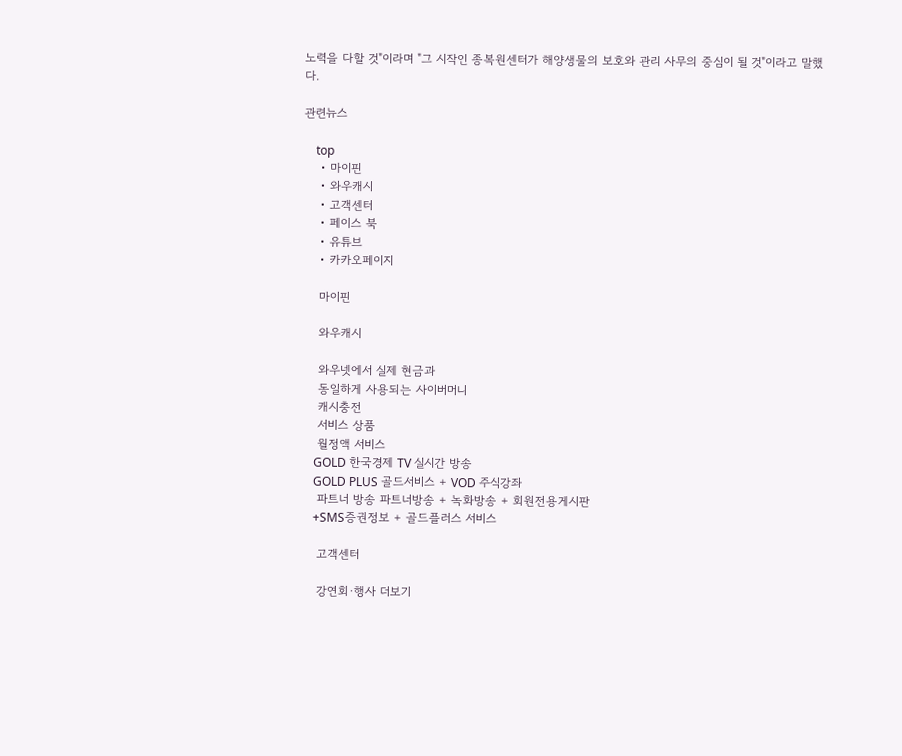노력을 다할 것"이라며 "그 시작인 종복원센터가 해양생물의 보호와 관리 사무의 중심이 될 것"이라고 말했다.

관련뉴스

    top
    • 마이핀
    • 와우캐시
    • 고객센터
    • 페이스 북
    • 유튜브
    • 카카오페이지

    마이핀

    와우캐시

    와우넷에서 실제 현금과
    동일하게 사용되는 사이버머니
    캐시충전
    서비스 상품
    월정액 서비스
    GOLD 한국경제 TV 실시간 방송
    GOLD PLUS 골드서비스 + VOD 주식강좌
    파트너 방송 파트너방송 + 녹화방송 + 회원전용게시판
    +SMS증권정보 + 골드플러스 서비스

    고객센터

    강연회·행사 더보기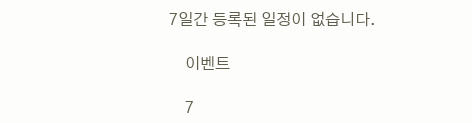7일간 등록된 일정이 없습니다.

    이벤트

    7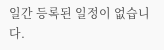일간 등록된 일정이 없습니다.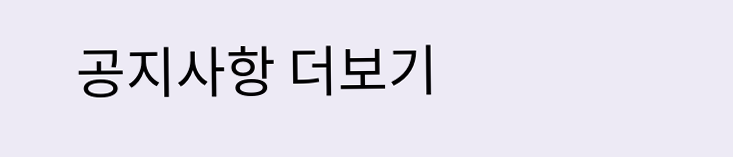공지사항 더보기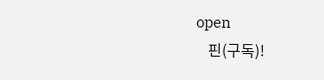open
    핀(구독)!